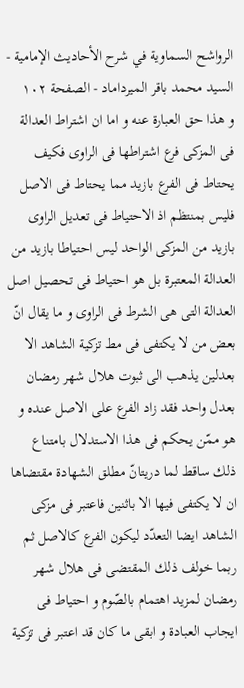الرواشح السماوية في شرح الأحاديث الإمامية - السيد محمد باقر الميرداماد - الصفحة ١٠٢
و هذا حق العبارة عنه و اما ان اشتراط العدالة فى المزكى فرع اشتراطها فى الراوى فكيف يحتاط فى الفرع بازيد مما يحتاط فى الاصل فليس بمنتظم اذ الاحتياط فى تعديل الراوى بازيد من المزكى الواحد ليس احتياطا بازيد من العدالة المعتبرة بل هو احتياط فى تحصيل اصل العدالة التى هى الشرط فى الراوى و ما يقال انّ بعض من لا يكتفى فى مط تزكية الشاهد الا بعدلين يذهب الى ثبوت هلال شهر رمضان بعدل واحد فقد زاد الفرع على الاصل عنده و هو ممّن يحكم فى هذا الاستدلال بامتناع ذلك ساقط لما دريتانّ مطلق الشهادة مقتضاها ان لا يكتفى فيها الا باثنين فاعتبر فى مزكى الشاهد ايضا التعدّد ليكون الفرع كالاصل ثم ربما خولف ذلك المقتضى فى هلال شهر رمضان لمزيد اهتمام بالصّوم و احتياط فى ايجاب العبادة و ابقى ما كان قد اعتبر فى تزكية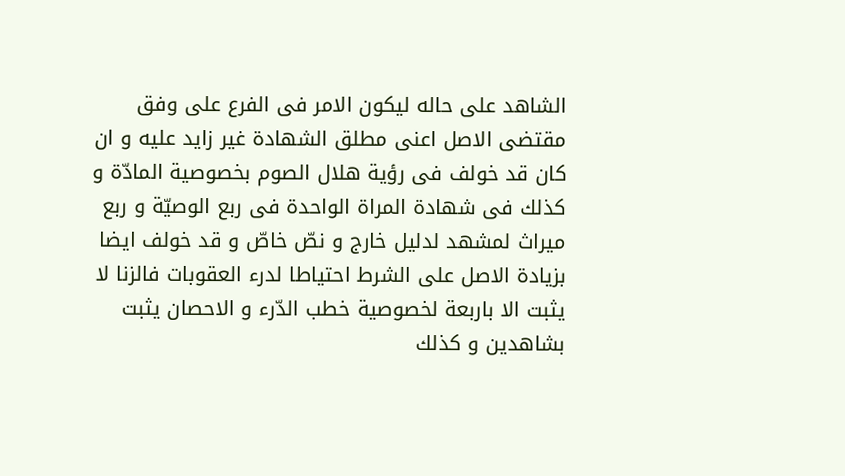الشاهد على حاله ليكون الامر فى الفرع على وفق مقتضى الاصل اعنى مطلق الشهادة غير زايد عليه و ان كان قد خولف فى رؤية هلال الصوم بخصوصية المادّة و كذلك فى شهادة المراة الواحدة فى ربع الوصيّة و ربع ميراث لمشهد لدليل خارج و نصّ خاصّ و قد خولف ايضا بزيادة الاصل على الشرط احتياطا لدرء العقوبات فالزنا لا يثبت الا باربعة لخصوصية خطب الدّرء و الاحصان يثبت بشاهدين و كذلك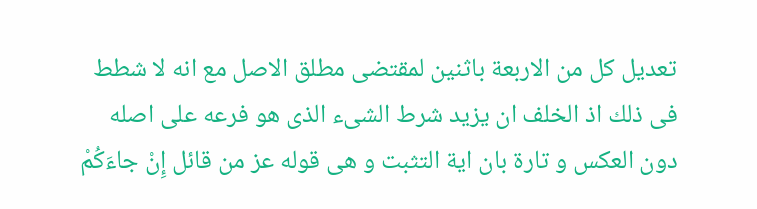تعديل كل من الاربعة باثنين لمقتضى مطلق الاصل مع انه لا شطط فى ذلك اذ الخلف ان يزيد شرط الشىء الذى هو فرعه على اصله دون العكس و تارة بان اية التثبت و هى قوله عز من قائل إِنْ جاءَكُمْ